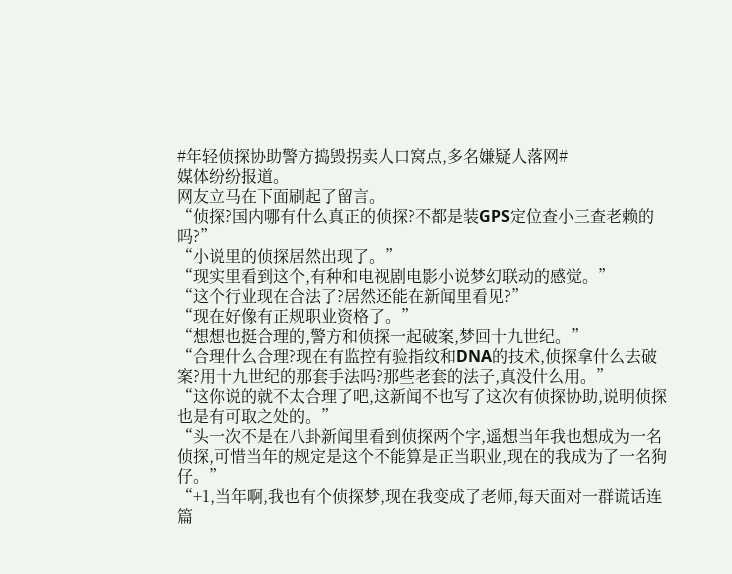#年轻侦探协助警方捣毁拐卖人口窝点,多名嫌疑人落网#
媒体纷纷报道。
网友立马在下面刷起了留言。
“侦探?国内哪有什么真正的侦探?不都是装GPS定位查小三查老赖的吗?”
“小说里的侦探居然出现了。”
“现实里看到这个,有种和电视剧电影小说梦幻联动的感觉。”
“这个行业现在合法了?居然还能在新闻里看见?”
“现在好像有正规职业资格了。”
“想想也挺合理的,警方和侦探一起破案,梦回十九世纪。”
“合理什么合理?现在有监控有验指纹和DNA的技术,侦探拿什么去破案?用十九世纪的那套手法吗?那些老套的法子,真没什么用。”
“这你说的就不太合理了吧,这新闻不也写了这次有侦探协助,说明侦探也是有可取之处的。”
“头一次不是在八卦新闻里看到侦探两个字,遥想当年我也想成为一名侦探,可惜当年的规定是这个不能算是正当职业,现在的我成为了一名狗仔。”
“+1,当年啊,我也有个侦探梦,现在我变成了老师,每天面对一群谎话连篇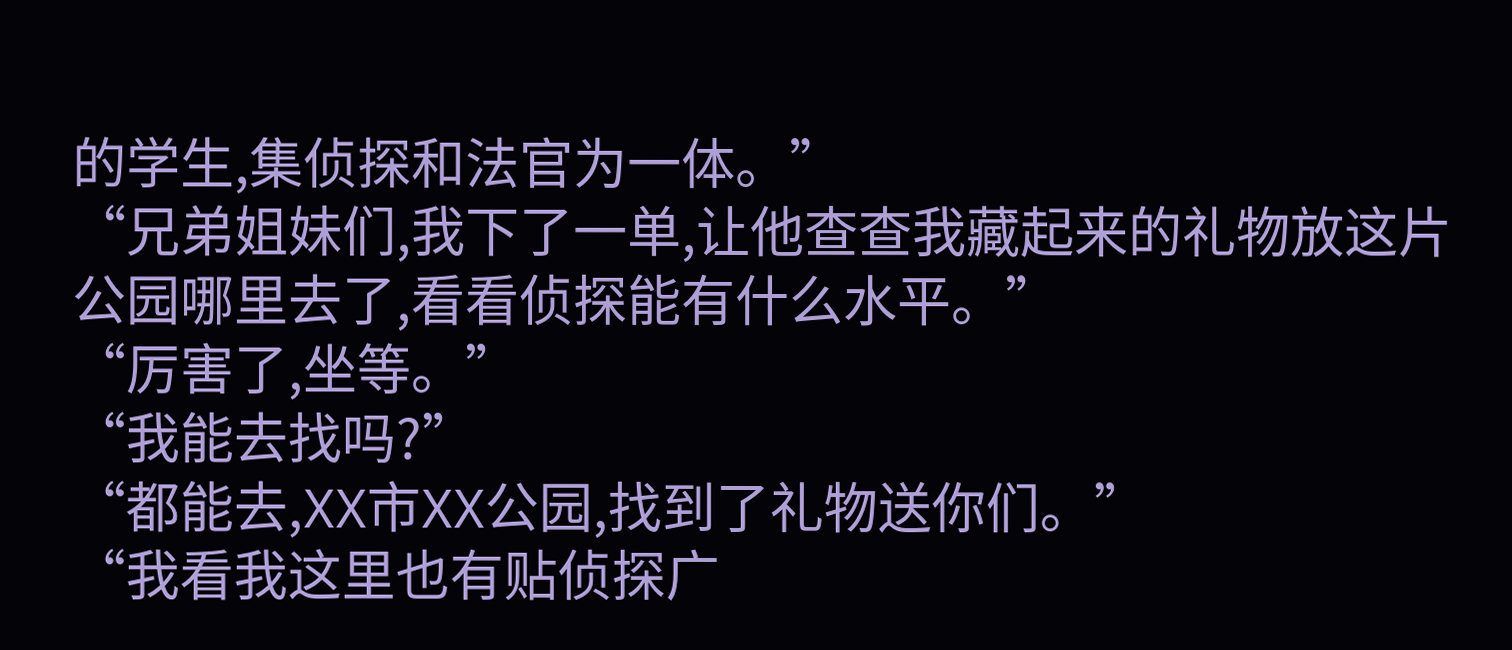的学生,集侦探和法官为一体。”
“兄弟姐妹们,我下了一单,让他查查我藏起来的礼物放这片公园哪里去了,看看侦探能有什么水平。”
“厉害了,坐等。”
“我能去找吗?”
“都能去,XX市XX公园,找到了礼物送你们。”
“我看我这里也有贴侦探广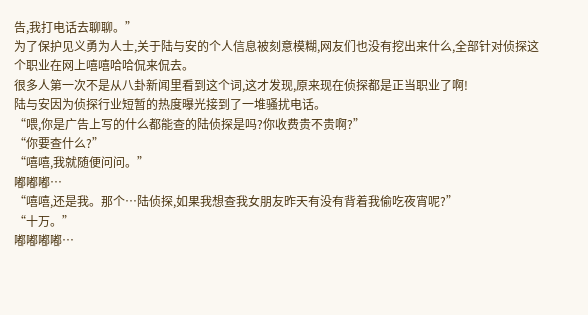告,我打电话去聊聊。”
为了保护见义勇为人士,关于陆与安的个人信息被刻意模糊,网友们也没有挖出来什么,全部针对侦探这个职业在网上嘻嘻哈哈侃来侃去。
很多人第一次不是从八卦新闻里看到这个词,这才发现,原来现在侦探都是正当职业了啊!
陆与安因为侦探行业短暂的热度曝光接到了一堆骚扰电话。
“喂,你是广告上写的什么都能查的陆侦探是吗?你收费贵不贵啊?”
“你要查什么?”
“嘻嘻,我就随便问问。”
嘟嘟嘟…
“嘻嘻,还是我。那个…陆侦探,如果我想查我女朋友昨天有没有背着我偷吃夜宵呢?”
“十万。”
嘟嘟嘟嘟…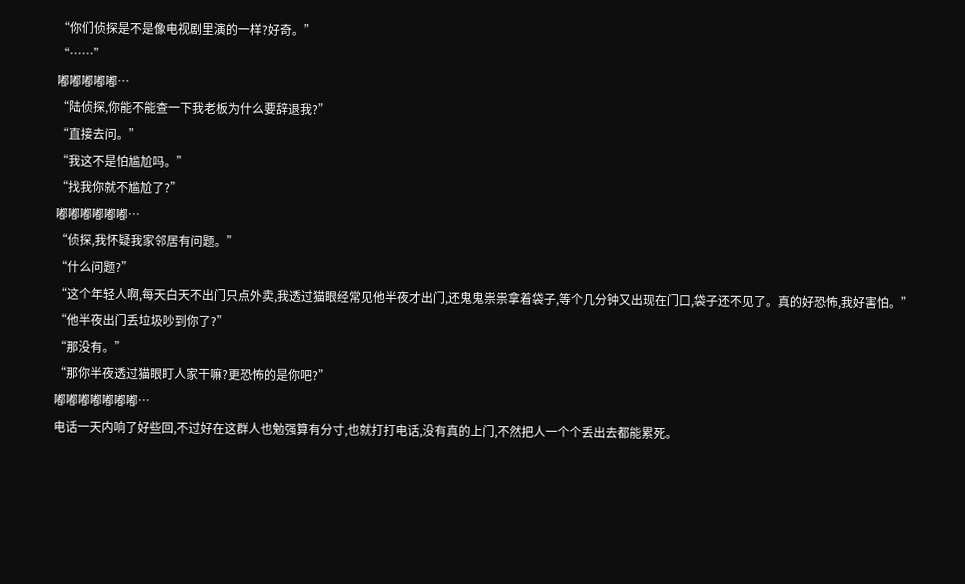“你们侦探是不是像电视剧里演的一样?好奇。”
“……”
嘟嘟嘟嘟嘟…
“陆侦探,你能不能查一下我老板为什么要辞退我?”
“直接去问。”
“我这不是怕尴尬吗。”
“找我你就不尴尬了?”
嘟嘟嘟嘟嘟嘟…
“侦探,我怀疑我家邻居有问题。”
“什么问题?”
“这个年轻人啊,每天白天不出门只点外卖,我透过猫眼经常见他半夜才出门,还鬼鬼祟祟拿着袋子,等个几分钟又出现在门口,袋子还不见了。真的好恐怖,我好害怕。”
“他半夜出门丢垃圾吵到你了?”
“那没有。”
“那你半夜透过猫眼盯人家干嘛?更恐怖的是你吧?”
嘟嘟嘟嘟嘟嘟嘟…
电话一天内响了好些回,不过好在这群人也勉强算有分寸,也就打打电话,没有真的上门,不然把人一个个丢出去都能累死。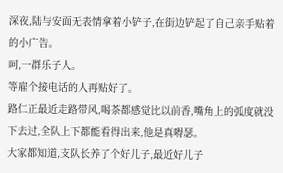深夜,陆与安面无表情拿着小铲子,在街边铲起了自己亲手贴着的小广告。
呵,一群乐子人。
等雇个接电话的人再贴好了。
路仁正最近走路带风,喝茶都感觉比以前香,嘴角上的弧度就没下去过,全队上下都能看得出来,他是真嘚瑟。
大家都知道,支队长养了个好儿子,最近好儿子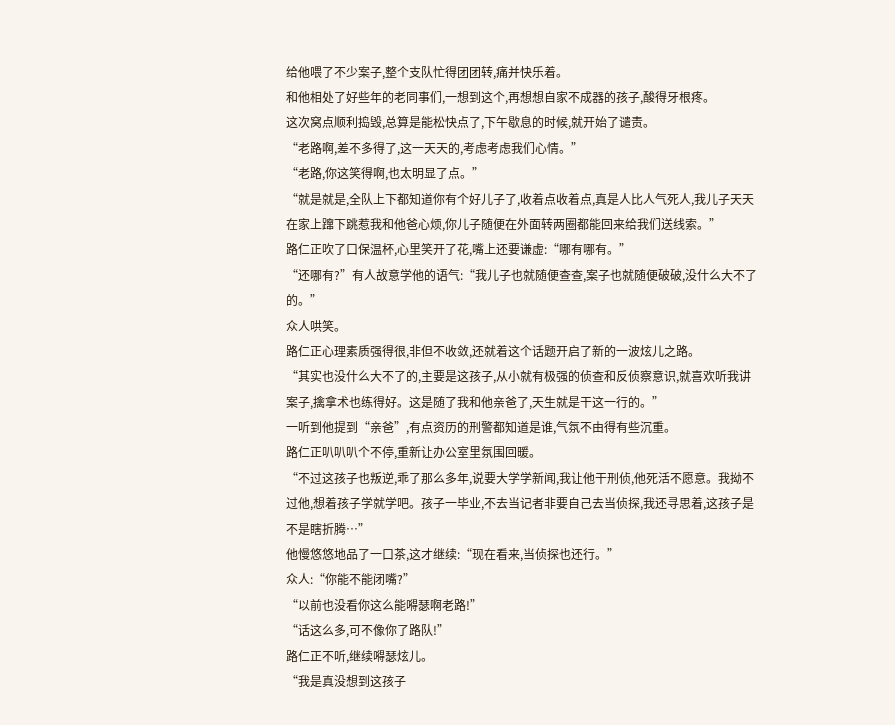给他喂了不少案子,整个支队忙得团团转,痛并快乐着。
和他相处了好些年的老同事们,一想到这个,再想想自家不成器的孩子,酸得牙根疼。
这次窝点顺利捣毁,总算是能松快点了,下午歇息的时候,就开始了谴责。
“老路啊,差不多得了,这一天天的,考虑考虑我们心情。”
“老路,你这笑得啊,也太明显了点。”
“就是就是,全队上下都知道你有个好儿子了,收着点收着点,真是人比人气死人,我儿子天天在家上蹿下跳惹我和他爸心烦,你儿子随便在外面转两圈都能回来给我们送线索。”
路仁正吹了口保温杯,心里笑开了花,嘴上还要谦虚:“哪有哪有。”
“还哪有?”有人故意学他的语气:“我儿子也就随便查查,案子也就随便破破,没什么大不了的。”
众人哄笑。
路仁正心理素质强得很,非但不收敛,还就着这个话题开启了新的一波炫儿之路。
“其实也没什么大不了的,主要是这孩子,从小就有极强的侦查和反侦察意识,就喜欢听我讲案子,擒拿术也练得好。这是随了我和他亲爸了,天生就是干这一行的。”
一听到他提到“亲爸”,有点资历的刑警都知道是谁,气氛不由得有些沉重。
路仁正叭叭叭个不停,重新让办公室里氛围回暖。
“不过这孩子也叛逆,乖了那么多年,说要大学学新闻,我让他干刑侦,他死活不愿意。我拗不过他,想着孩子学就学吧。孩子一毕业,不去当记者非要自己去当侦探,我还寻思着,这孩子是不是瞎折腾…”
他慢悠悠地品了一口茶,这才继续:“现在看来,当侦探也还行。”
众人:“你能不能闭嘴?”
“以前也没看你这么能嘚瑟啊老路!”
“话这么多,可不像你了路队!”
路仁正不听,继续嘚瑟炫儿。
“我是真没想到这孩子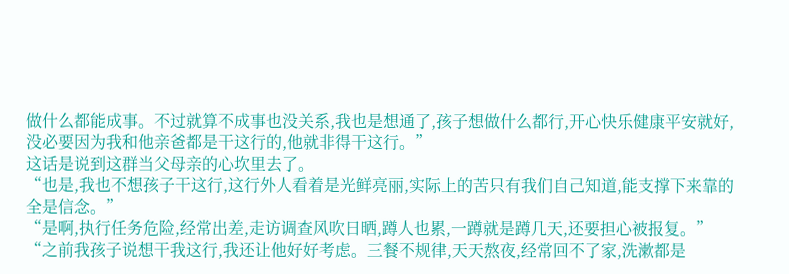做什么都能成事。不过就算不成事也没关系,我也是想通了,孩子想做什么都行,开心快乐健康平安就好,没必要因为我和他亲爸都是干这行的,他就非得干这行。”
这话是说到这群当父母亲的心坎里去了。
“也是,我也不想孩子干这行,这行外人看着是光鲜亮丽,实际上的苦只有我们自己知道,能支撑下来靠的全是信念。”
“是啊,执行任务危险,经常出差,走访调查风吹日晒,蹲人也累,一蹲就是蹲几天,还要担心被报复。”
“之前我孩子说想干我这行,我还让他好好考虑。三餐不规律,天天熬夜,经常回不了家,洗漱都是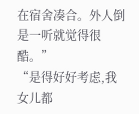在宿舍凑合。外人倒是一听就觉得很酷。”
“是得好好考虑,我女儿都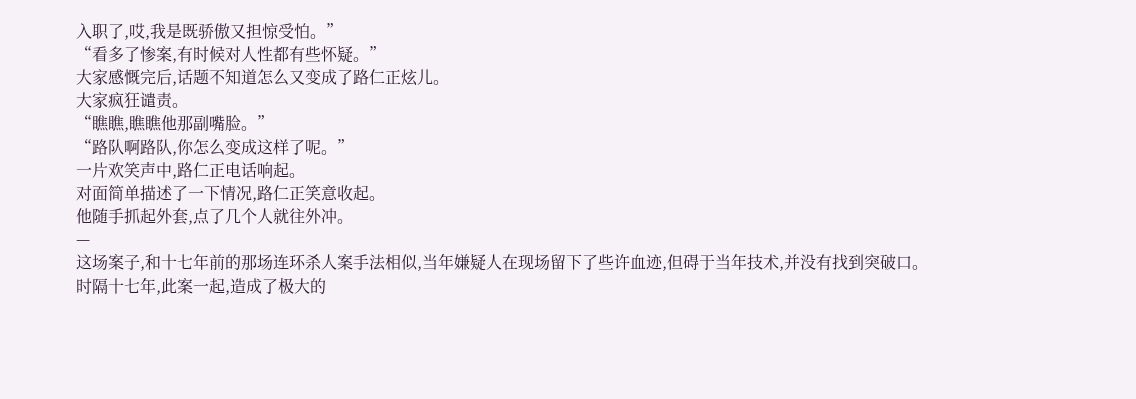入职了,哎,我是既骄傲又担惊受怕。”
“看多了惨案,有时候对人性都有些怀疑。”
大家感慨完后,话题不知道怎么又变成了路仁正炫儿。
大家疯狂谴责。
“瞧瞧,瞧瞧他那副嘴脸。”
“路队啊路队,你怎么变成这样了呢。”
一片欢笑声中,路仁正电话响起。
对面简单描述了一下情况,路仁正笑意收起。
他随手抓起外套,点了几个人就往外冲。
—
这场案子,和十七年前的那场连环杀人案手法相似,当年嫌疑人在现场留下了些许血迹,但碍于当年技术,并没有找到突破口。
时隔十七年,此案一起,造成了极大的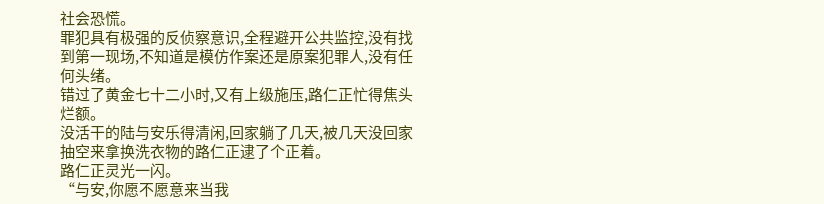社会恐慌。
罪犯具有极强的反侦察意识,全程避开公共监控,没有找到第一现场,不知道是模仿作案还是原案犯罪人,没有任何头绪。
错过了黄金七十二小时,又有上级施压,路仁正忙得焦头烂额。
没活干的陆与安乐得清闲,回家躺了几天,被几天没回家抽空来拿换洗衣物的路仁正逮了个正着。
路仁正灵光一闪。
“与安,你愿不愿意来当我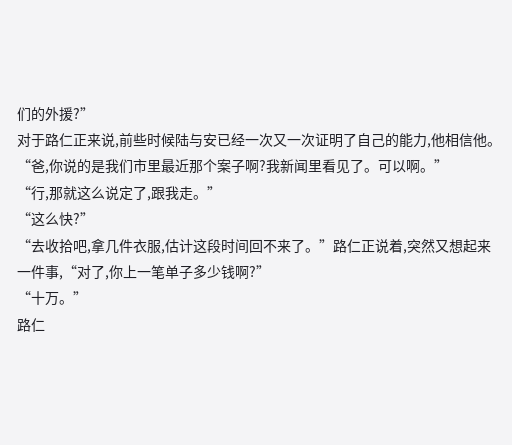们的外援?”
对于路仁正来说,前些时候陆与安已经一次又一次证明了自己的能力,他相信他。
“爸,你说的是我们市里最近那个案子啊?我新闻里看见了。可以啊。”
“行,那就这么说定了,跟我走。”
“这么快?”
“去收拾吧,拿几件衣服,估计这段时间回不来了。”路仁正说着,突然又想起来一件事,“对了,你上一笔单子多少钱啊?”
“十万。”
路仁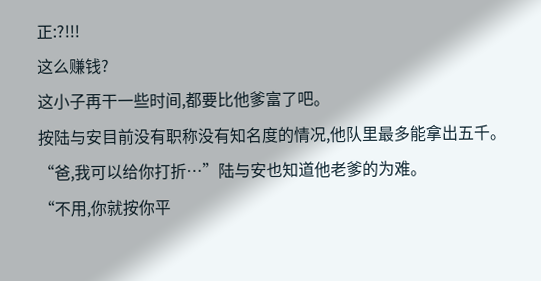正:?!!!
这么赚钱?
这小子再干一些时间,都要比他爹富了吧。
按陆与安目前没有职称没有知名度的情况,他队里最多能拿出五千。
“爸,我可以给你打折…”陆与安也知道他老爹的为难。
“不用,你就按你平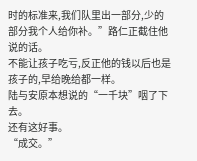时的标准来,我们队里出一部分,少的部分我个人给你补。”路仁正截住他说的话。
不能让孩子吃亏,反正他的钱以后也是孩子的,早给晚给都一样。
陆与安原本想说的“一千块”咽了下去。
还有这好事。
“成交。”